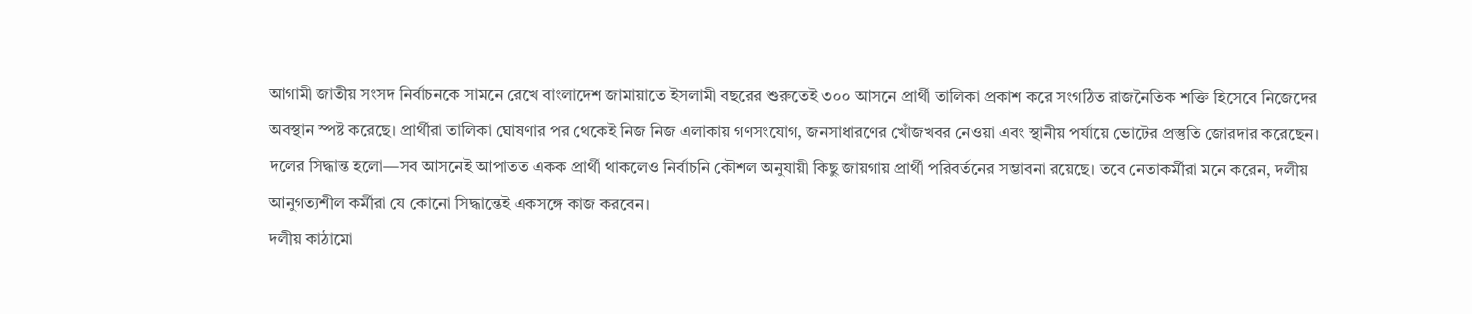আগামী জাতীয় সংসদ নির্বাচনকে সামনে রেখে বাংলাদেশ জামায়াতে ইসলামী বছরের শুরুতেই ৩০০ আসনে প্রার্থী তালিকা প্রকাশ করে সংগঠিত রাজনৈতিক শক্তি হিসেবে নিজেদের অবস্থান স্পষ্ট করেছে। প্রার্থীরা তালিকা ঘোষণার পর থেকেই নিজ নিজ এলাকায় গণসংযোগ, জনসাধারণের খোঁজখবর নেওয়া এবং স্থানীয় পর্যায়ে ভোটের প্রস্তুতি জোরদার করেছেন। দলের সিদ্ধান্ত হলো—সব আসনেই আপাতত একক প্রার্থী থাকলেও নির্বাচনি কৌশল অনুযায়ী কিছু জায়গায় প্রার্থী পরিবর্তনের সম্ভাবনা রয়েছে। তবে নেতাকর্মীরা মনে করেন, দলীয় আনুগত্যশীল কর্মীরা যে কোনো সিদ্ধান্তেই একসঙ্গে কাজ করবেন।
দলীয় কাঠামো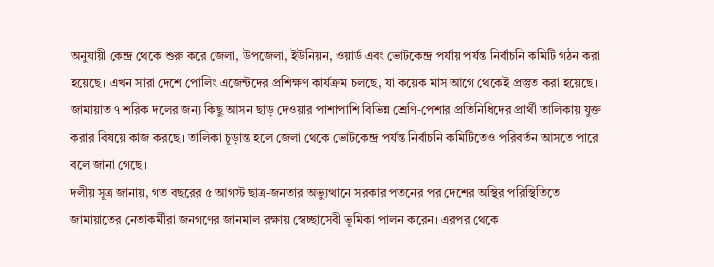অনুযায়ী কেন্দ্র থেকে শুরু করে জেলা, উপজেলা, ইউনিয়ন, ওয়ার্ড এবং ভোটকেন্দ্র পর্যায় পর্যন্ত নির্বাচনি কমিটি গঠন করা হয়েছে। এখন সারা দেশে পোলিং এজেন্টদের প্রশিক্ষণ কার্যক্রম চলছে, যা কয়েক মাস আগে থেকেই প্রস্তুত করা হয়েছে।
জামায়াত ৭ শরিক দলের জন্য কিছু আসন ছাড় দেওয়ার পাশাপাশি বিভিন্ন শ্রেণি-পেশার প্রতিনিধিদের প্রার্থী তালিকায় যুক্ত করার বিষয়ে কাজ করছে। তালিকা চূড়ান্ত হলে জেলা থেকে ভোটকেন্দ্র পর্যন্ত নির্বাচনি কমিটিতেও পরিবর্তন আসতে পারে বলে জানা গেছে।
দলীয় সূত্র জানায়, গত বছরের ৫ আগস্ট ছাত্র-জনতার অভ্যুত্থানে সরকার পতনের পর দেশের অস্থির পরিস্থিতিতে জামায়াতের নেতাকর্মীরা জনগণের জানমাল রক্ষায় স্বেচ্ছাসেবী ভূমিকা পালন করেন। এরপর থেকে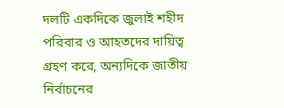দলটি একদিকে জুলাই শহীদ পরিবার ও আহতদের দায়িত্ব গ্রহণ করে, অন্যদিকে জাতীয় নির্বাচনের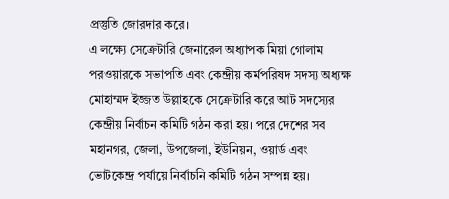প্রস্তুতি জোরদার করে।
এ লক্ষ্যে সেক্রেটারি জেনারেল অধ্যাপক মিয়া গোলাম পরওয়ারকে সভাপতি এবং কেন্দ্রীয় কর্মপরিষদ সদস্য অধ্যক্ষ মোহাম্মদ ইজ্জত উল্লাহকে সেক্রেটারি করে আট সদস্যের কেন্দ্রীয় নির্বাচন কমিটি গঠন করা হয়। পরে দেশের সব মহানগর, জেলা, উপজেলা, ইউনিয়ন, ওয়ার্ড এবং ভোটকেন্দ্র পর্যায়ে নির্বাচনি কমিটি গঠন সম্পন্ন হয়।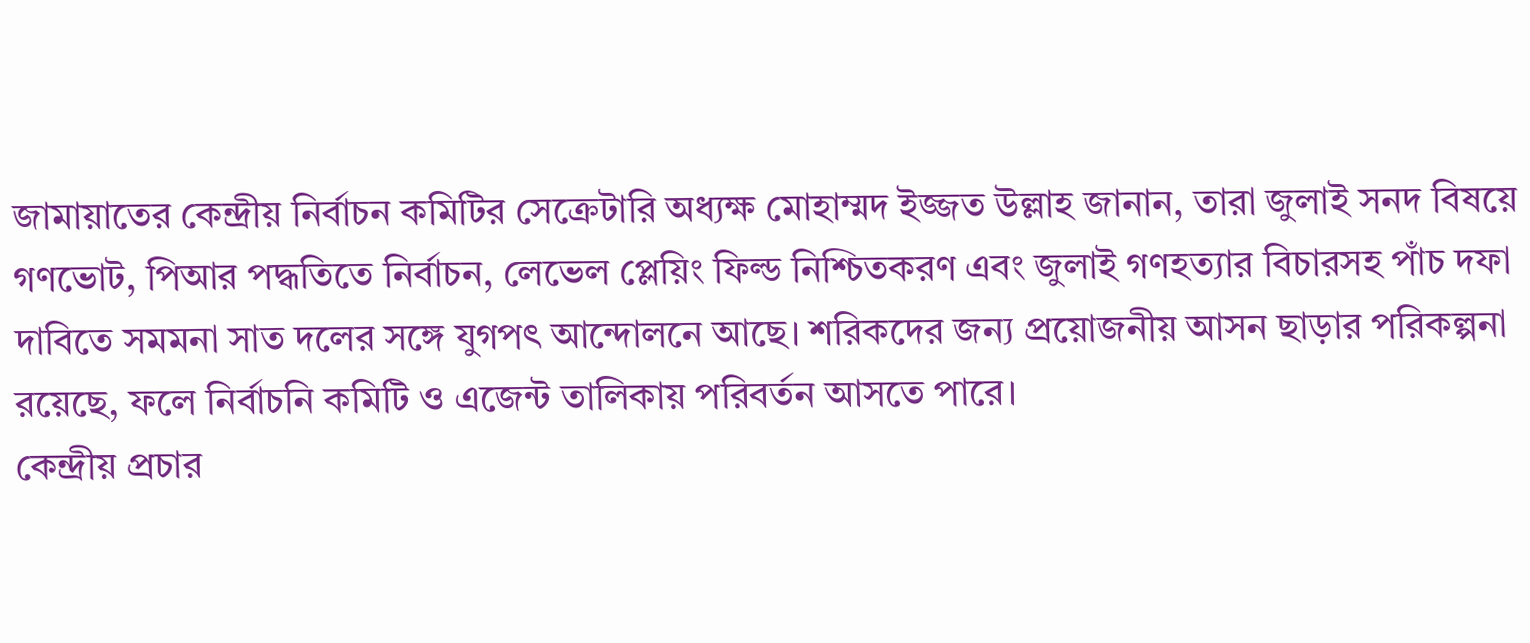জামায়াতের কেন্দ্রীয় নির্বাচন কমিটির সেক্রেটারি অধ্যক্ষ মোহাম্মদ ইজ্জত উল্লাহ জানান, তারা জুলাই সনদ বিষয়ে গণভোট, পিআর পদ্ধতিতে নির্বাচন, লেভেল প্লেয়িং ফিল্ড নিশ্চিতকরণ এবং জুলাই গণহত্যার বিচারসহ পাঁচ দফা দাবিতে সমমনা সাত দলের সঙ্গে যুগপৎ আন্দোলনে আছে। শরিকদের জন্য প্রয়োজনীয় আসন ছাড়ার পরিকল্পনা রয়েছে, ফলে নির্বাচনি কমিটি ও এজেন্ট তালিকায় পরিবর্তন আসতে পারে।
কেন্দ্রীয় প্রচার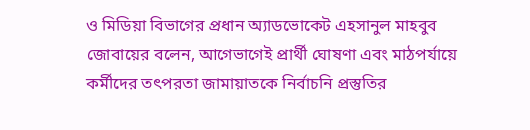ও মিডিয়া বিভাগের প্রধান অ্যাডভোকেট এহসানুল মাহবুব জোবায়ের বলেন, আগেভাগেই প্রার্থী ঘোষণা এবং মাঠপর্যায়ে কর্মীদের তৎপরতা জামায়াতকে নির্বাচনি প্রস্তুতির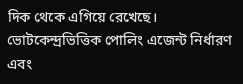দিক থেকে এগিয়ে রেখেছে। ভোটকেন্দ্রভিত্তিক পোলিং এজেন্ট নির্ধারণ এবং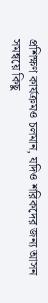প্রশিক্ষণ কার্যক্রমও চলমান, যদিও শরিকদের জন্য আসন সমন্বয়ে কিছু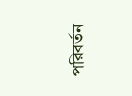পরিবর্তন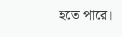হতে পারে।